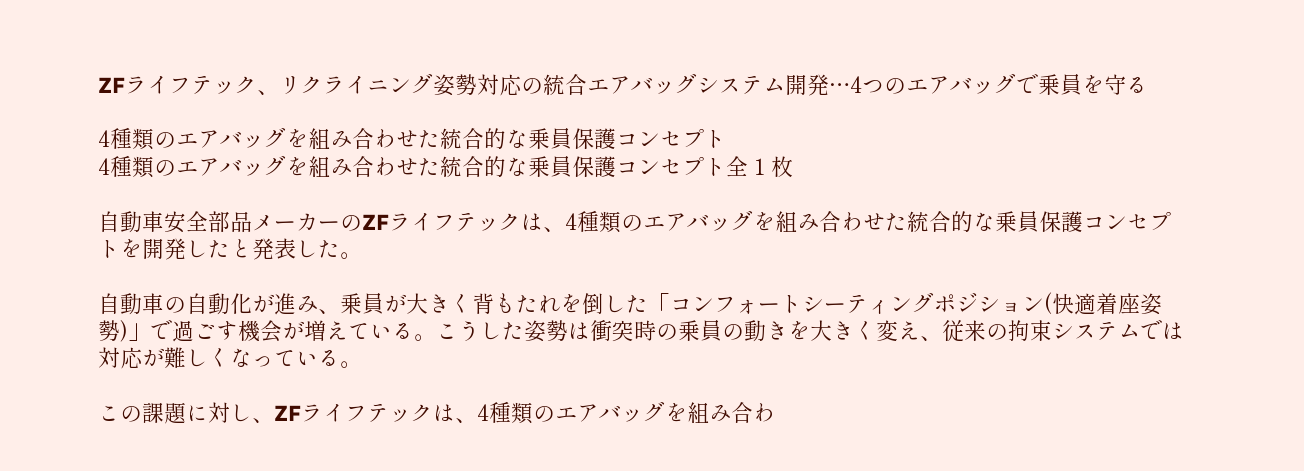ZFライフテック、リクライニング姿勢対応の統合エアバッグシステム開発…4つのエアバッグで乗員を守る

4種類のエアバッグを組み合わせた統合的な乗員保護コンセプト
4種類のエアバッグを組み合わせた統合的な乗員保護コンセプト全 1 枚

自動車安全部品メーカーのZFライフテックは、4種類のエアバッグを組み合わせた統合的な乗員保護コンセプトを開発したと発表した。

自動車の自動化が進み、乗員が大きく背もたれを倒した「コンフォートシーティングポジション(快適着座姿勢)」で過ごす機会が増えている。こうした姿勢は衝突時の乗員の動きを大きく変え、従来の拘束システムでは対応が難しくなっている。

この課題に対し、ZFライフテックは、4種類のエアバッグを組み合わ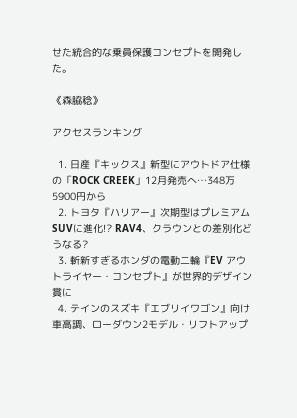せた統合的な乗員保護コンセプトを開発した。

《森脇稔》

アクセスランキング

  1. 日産『キックス』新型にアウトドア仕様の「ROCK CREEK」12月発売へ…348万5900円から
  2. トヨタ『ハリアー』次期型はプレミアムSUVに進化!? RAV4、クラウンとの差別化どうなる?
  3. 斬新すぎるホンダの電動二輪『EV アウトライヤー・コンセプト』が世界的デザイン賞に
  4. テインのスズキ『エブリイワゴン』向け車高調、ローダウン2モデル・リフトアップ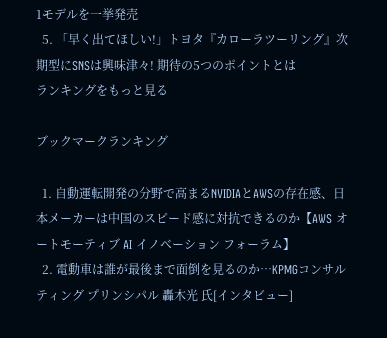1モデルを一挙発売
  5. 「早く出てほしい!」トヨタ『カローラツーリング』次期型にSNSは興味津々! 期待の5つのポイントとは
ランキングをもっと見る

ブックマークランキング

  1. 自動運転開発の分野で高まるNVIDIAとAWSの存在感、日本メーカーは中国のスピード感に対抗できるのか【AWS オートモーティブ AI イノベーション フォーラム】
  2. 電動車は誰が最後まで面倒を見るのか…KPMGコンサルティング プリンシパル 轟木光 氏[インタビュー]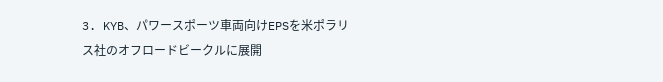3. KYB、パワースポーツ車両向けEPSを米ポラリス社のオフロードビークルに展開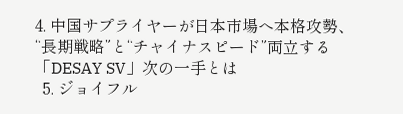4. 中国サプライヤーが日本市場へ本格攻勢、“長期戦略”と“チャイナスピード”両立する「DESAY SV」次の一手とは
  5. ジョイフル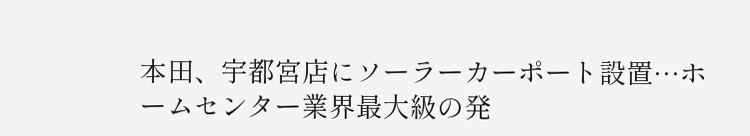本田、宇都宮店にソーラーカーポート設置…ホームセンター業界最大級の発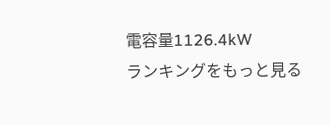電容量1126.4kW
ランキングをもっと見る